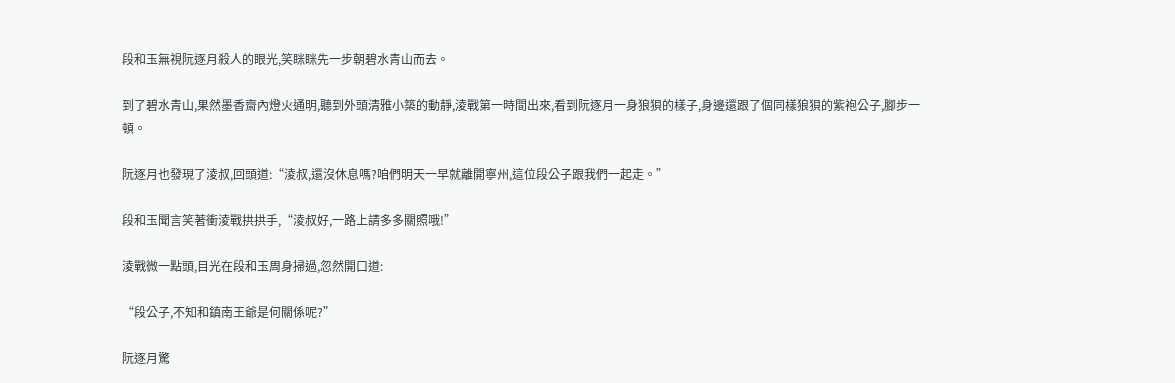段和玉無視阮逐月殺人的眼光,笑眯眯先一步朝碧水青山而去。

到了碧水青山,果然墨香齋內燈火通明,聽到外頭清雅小築的動靜,淩戰第一時間出來,看到阮逐月一身狼狽的樣子,身邊還跟了個同樣狼狽的紫袍公子,腳步一頓。

阮逐月也發現了淩叔,回頭道:“淩叔,還沒休息嗎?咱們明天一早就離開寧州,這位段公子跟我們一起走。”

段和玉聞言笑著衝淩戰拱拱手,“淩叔好,一路上請多多關照哦!”

淩戰微一點頭,目光在段和玉周身掃過,忽然開口道:

“段公子,不知和鎮南王爺是何關係呢?”

阮逐月驚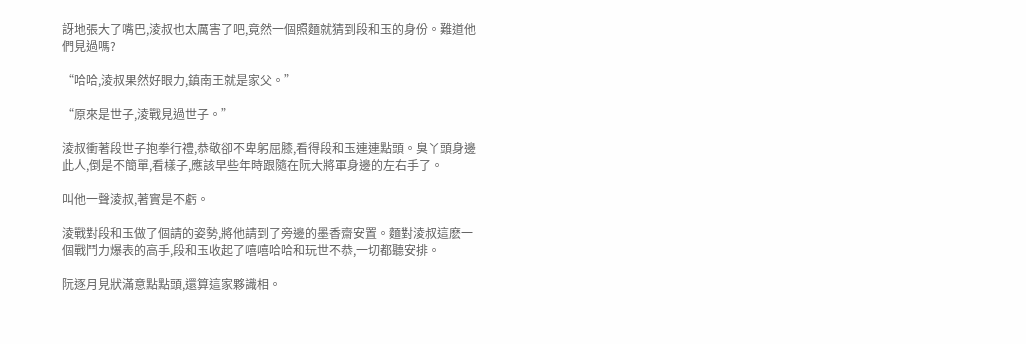訝地張大了嘴巴,淩叔也太厲害了吧,竟然一個照麵就猜到段和玉的身份。難道他們見過嗎?

“哈哈,淩叔果然好眼力,鎮南王就是家父。”

“原來是世子,淩戰見過世子。”

淩叔衝著段世子抱拳行禮,恭敬卻不卑躬屈膝,看得段和玉連連點頭。臭丫頭身邊此人,倒是不簡單,看樣子,應該早些年時跟隨在阮大將軍身邊的左右手了。

叫他一聲淩叔,著實是不虧。

淩戰對段和玉做了個請的姿勢,將他請到了旁邊的墨香齋安置。麵對淩叔這麽一個戰鬥力爆表的高手,段和玉收起了嘻嘻哈哈和玩世不恭,一切都聽安排。

阮逐月見狀滿意點點頭,還算這家夥識相。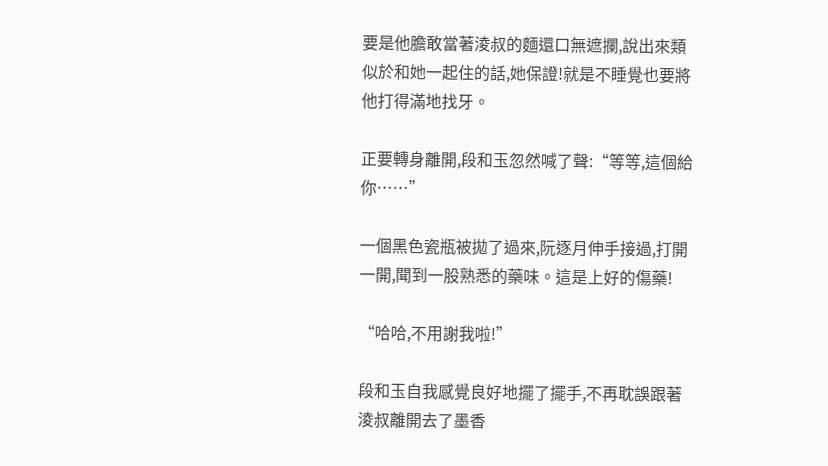要是他膽敢當著淩叔的麵還口無遮攔,說出來類似於和她一起住的話,她保證!就是不睡覺也要將他打得滿地找牙。

正要轉身離開,段和玉忽然喊了聲:“等等,這個給你……”

一個黑色瓷瓶被拋了過來,阮逐月伸手接過,打開一開,聞到一股熟悉的藥味。這是上好的傷藥!

“哈哈,不用謝我啦!”

段和玉自我感覺良好地擺了擺手,不再耽誤跟著淩叔離開去了墨香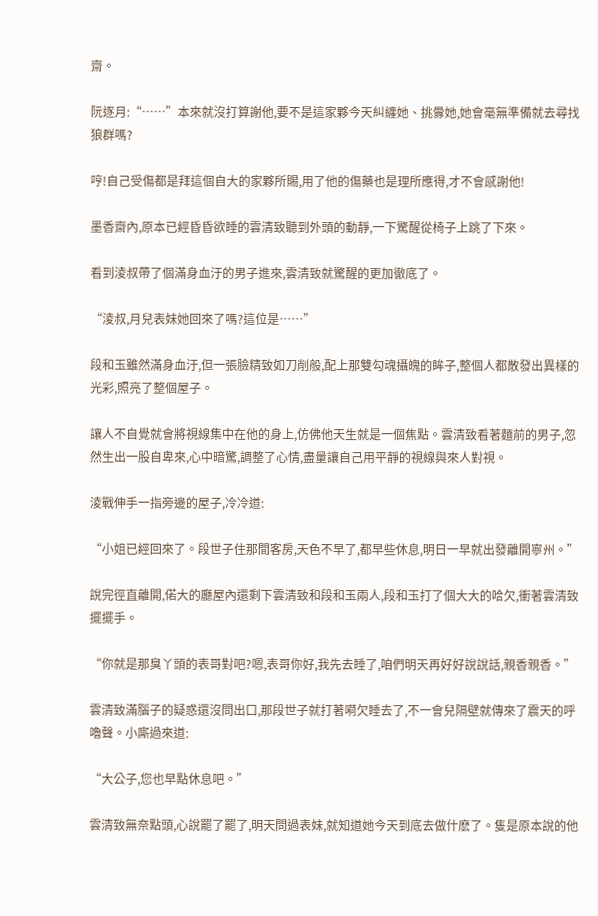齋。

阮逐月:“……”本來就沒打算謝他,要不是這家夥今天糾纏她、挑釁她,她會毫無準備就去尋找狼群嗎?

哼!自己受傷都是拜這個自大的家夥所賜,用了他的傷藥也是理所應得,才不會感謝他!

墨香齋內,原本已經昏昏欲睡的雲清致聽到外頭的動靜,一下驚醒從椅子上跳了下來。

看到淩叔帶了個滿身血汙的男子進來,雲清致就驚醒的更加徹底了。

“淩叔,月兒表妹她回來了嗎?這位是……”

段和玉雖然滿身血汙,但一張臉精致如刀削般,配上那雙勾魂攝魄的眸子,整個人都散發出異樣的光彩,照亮了整個屋子。

讓人不自覺就會將視線集中在他的身上,仿佛他天生就是一個焦點。雲清致看著麵前的男子,忽然生出一股自卑來,心中暗驚,調整了心情,盡量讓自己用平靜的視線與來人對視。

淩戰伸手一指旁邊的屋子,冷冷道:

“小姐已經回來了。段世子住那間客房,天色不早了,都早些休息,明日一早就出發離開寧州。”

說完徑直離開,偌大的廳屋內還剩下雲清致和段和玉兩人,段和玉打了個大大的哈欠,衝著雲清致擺擺手。

“你就是那臭丫頭的表哥對吧?嗯,表哥你好,我先去睡了,咱們明天再好好說說話,親香親香。”

雲清致滿腦子的疑惑還沒問出口,那段世子就打著嗬欠睡去了,不一會兒隔壁就傳來了震天的呼嚕聲。小廝過來道:

“大公子,您也早點休息吧。”

雲清致無奈點頭,心說罷了罷了,明天問過表妹,就知道她今天到底去做什麽了。隻是原本說的他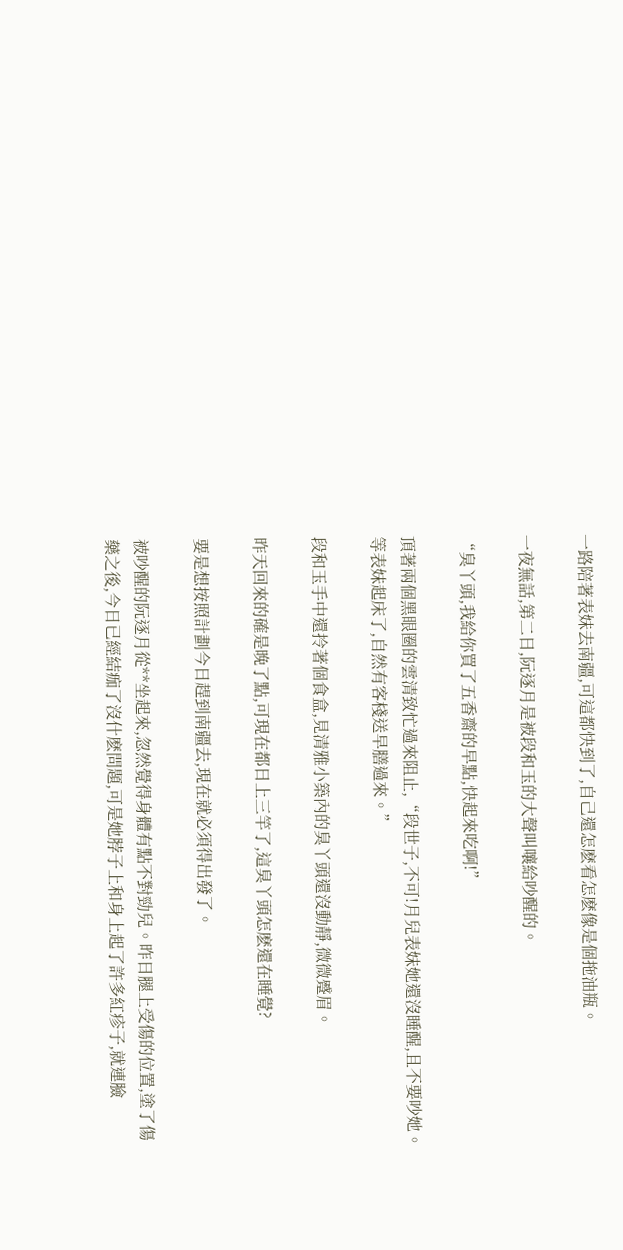一路陪著表妹去南疆,可這都快到了,自己還怎麽看怎麽像是個拖油瓶。

一夜無話,第二日,阮逐月是被段和玉的大聲叫嚷給吵醒的。

“臭丫頭,我給你買了五香齋的早點,快起來吃啊!”

頂著兩個黑眼圈的雲清致忙過來阻止,“段世子,不可!月兒表妹她還沒睡醒,且不要吵她。等表妹起床了,自然有客棧送早膳過來。”

段和玉手中還拎著個食盒,見清雅小築內的臭丫頭還沒動靜,微微蹙眉。

昨天回來的確是晚了點,可現在都日上三竿了,這臭丫頭怎麽還在睡覺?

要是想按照計劃今日趕到南疆去,現在就必須得出發了。

被吵醒的阮逐月從**坐起來,忽然覺得身體有點不對勁兒。昨日腿上受傷的位置,塗了傷藥之後,今日已經結痂了沒什麽問題,可是她脖子上和身上起了許多紅疹子,就連臉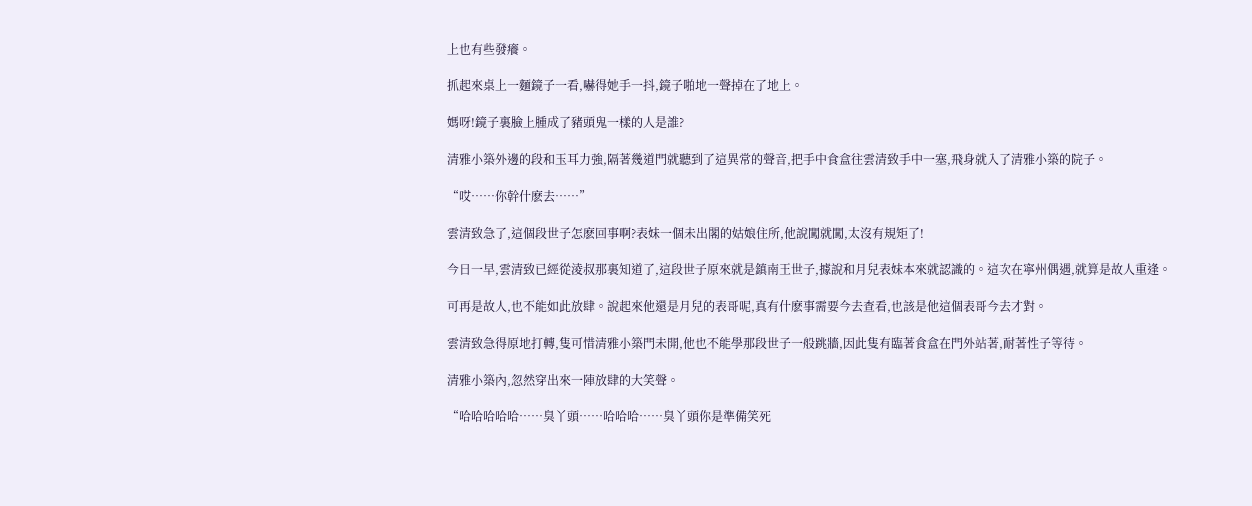上也有些發癢。

抓起來桌上一麵鏡子一看,嚇得她手一抖,鏡子啪地一聲掉在了地上。

媽呀!鏡子裏臉上腫成了豬頭鬼一樣的人是誰?

清雅小築外邊的段和玉耳力強,隔著幾道門就聽到了這異常的聲音,把手中食盒往雲清致手中一塞,飛身就入了清雅小築的院子。

“哎……你幹什麽去……”

雲清致急了,這個段世子怎麽回事啊?表妹一個未出閣的姑娘住所,他說闖就闖,太沒有規矩了!

今日一早,雲清致已經從淩叔那裏知道了,這段世子原來就是鎮南王世子,據說和月兒表妹本來就認識的。這次在寧州偶遇,就算是故人重逢。

可再是故人,也不能如此放肆。說起來他還是月兒的表哥呢,真有什麽事需要今去查看,也該是他這個表哥今去才對。

雲清致急得原地打轉,隻可惜清雅小築門未開,他也不能學那段世子一般跳牆,因此隻有臨著食盒在門外站著,耐著性子等待。

清雅小築內,忽然穿出來一陣放肆的大笑聲。

“哈哈哈哈哈……臭丫頭……哈哈哈……臭丫頭你是準備笑死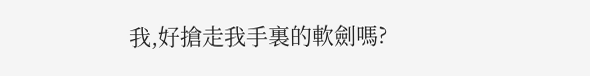我,好搶走我手裏的軟劍嗎?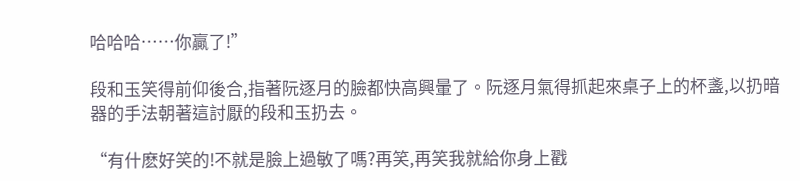哈哈哈……你贏了!”

段和玉笑得前仰後合,指著阮逐月的臉都快高興暈了。阮逐月氣得抓起來桌子上的杯盞,以扔暗器的手法朝著這討厭的段和玉扔去。

“有什麽好笑的!不就是臉上過敏了嗎?再笑,再笑我就給你身上戳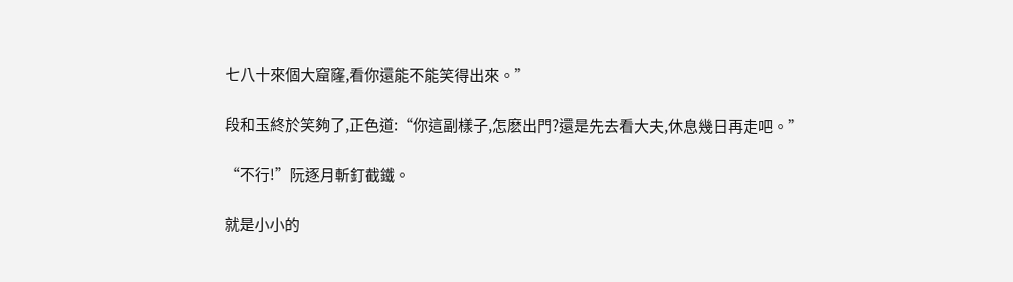七八十來個大窟窿,看你還能不能笑得出來。”

段和玉終於笑夠了,正色道:“你這副樣子,怎麽出門?還是先去看大夫,休息幾日再走吧。”

“不行!”阮逐月斬釘截鐵。

就是小小的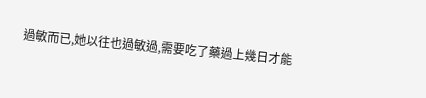過敏而已,她以往也過敏過,需要吃了藥過上幾日才能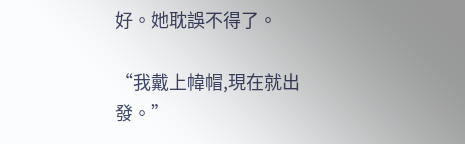好。她耽誤不得了。

“我戴上幃帽,現在就出發。”